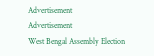Advertisement
Advertisement
West Bengal Assembly Election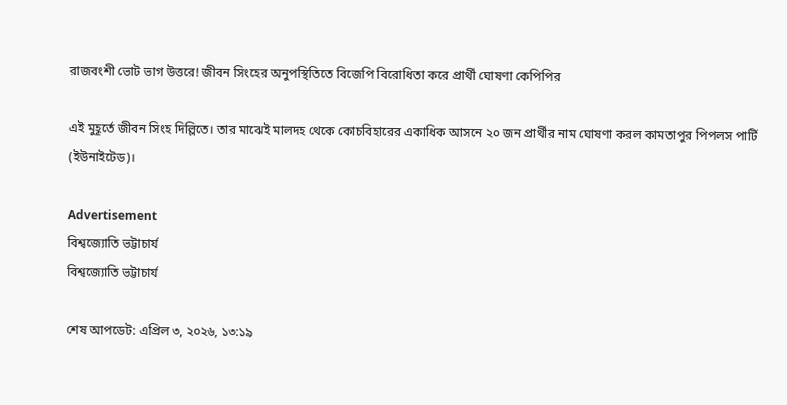রাজবংশী ভোট ভাগ উত্তরে! জীবন সিংহের অনুপস্থিতিতে বিজেপি বিরোধিতা করে প্রার্থী ঘোষণা কেপিপির

এই মুহূর্তে জীবন সিংহ দিল্লিতে। তার মাঝেই মালদহ থেকে কোচবিহারের একাধিক আসনে ২০ জন প্রার্থীর নাম ঘোষণা করল কামতাপুর পিপলস পার্টি (ইউনাইটেড)।

Advertisement
বিশ্বজ্যোতি ভট্টাচার্য
বিশ্বজ্যোতি ভট্টাচার্য

শেষ আপডেট: এপ্রিল ৩, ২০২৬, ১৩:১৯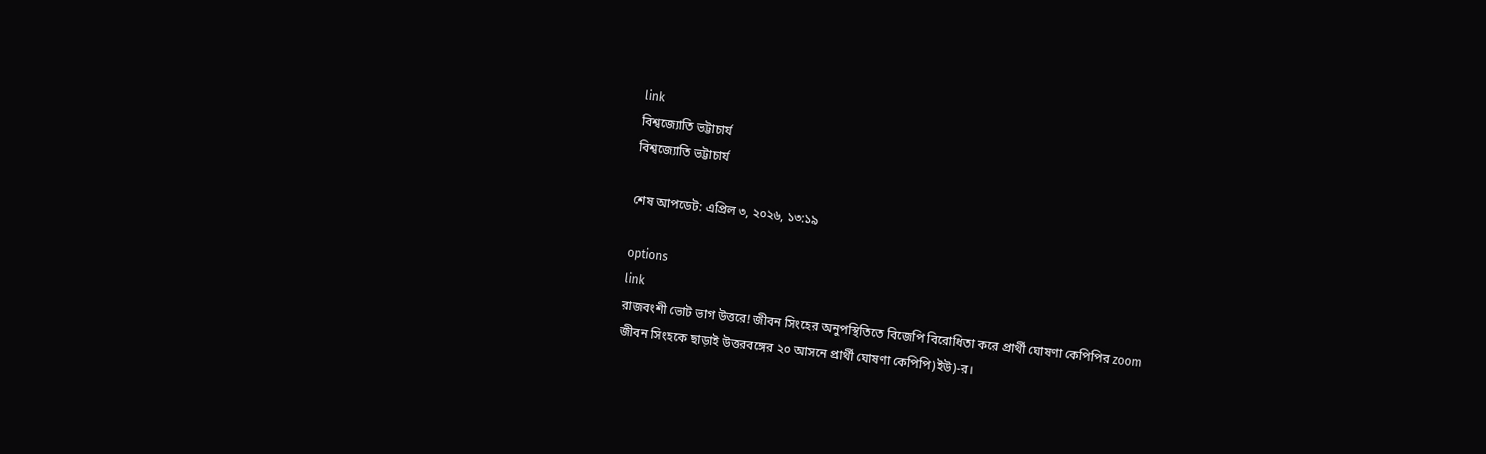link
বিশ্বজ্যোতি ভট্টাচার্য
বিশ্বজ্যোতি ভট্টাচার্য

শেষ আপডেট: এপ্রিল ৩, ২০২৬, ১৩:১৯

options
link
রাজবংশী ভোট ভাগ উত্তরে! জীবন সিংহের অনুপস্থিতিতে বিজেপি বিরোধিতা করে প্রার্থী ঘোষণা কেপিপির zoom
জীবন সিংহকে ছাড়াই উত্তরবঙ্গের ২০ আসনে প্রার্থী ঘোষণা কেপিপি)ইউ)-র।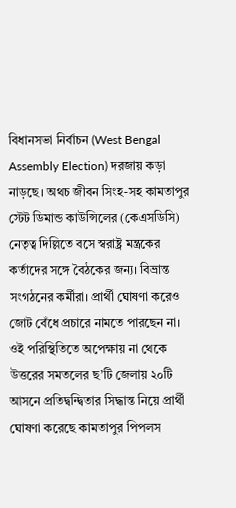বিধানসভা নির্বাচন (West Bengal Assembly Election) দরজায় কড়া নাড়ছে। অথচ জীবন সিংহ-সহ কামতাপুর স্টেট ডিমান্ড কাউন্সিলের (কেএসডিসি) নেতৃত্ব দিল্লিতে বসে স্বরাষ্ট্র মন্ত্রকের কর্তাদের সঙ্গে বৈঠকের জন্য। বিভ্রান্ত সংগঠনের কর্মীরা। প্রার্থী ঘোষণা করেও জোট বেঁধে প্রচারে নামতে পারছেন না। ওই পরিস্থিতিতে অপেক্ষায় না থেকে উত্তরের সমতলের ছ’টি জেলায় ২০টি আসনে প্রতিদ্বন্দ্বিতার সিদ্ধান্ত নিয়ে প্রার্থী ঘোষণা করেছে কামতাপুর পিপলস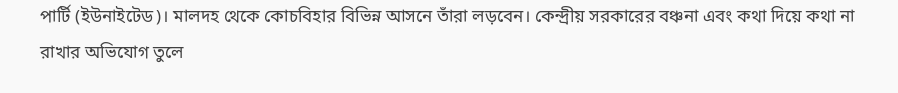পার্টি (ইউনাইটেড)। মালদহ থেকে কোচবিহার বিভিন্ন আসনে তাঁরা লড়বেন। কেন্দ্রীয় সরকারের বঞ্চনা এবং কথা দিয়ে কথা না রাখার অভিযোগ তুলে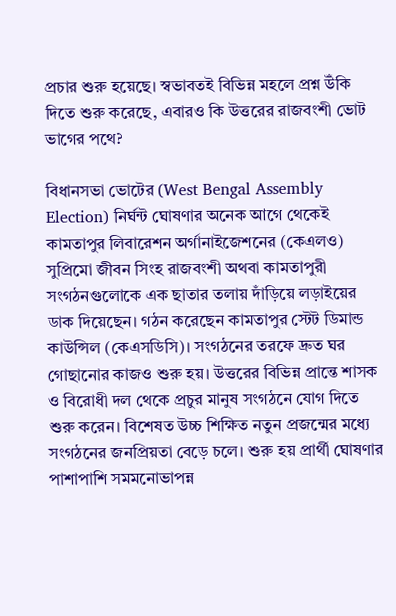প্রচার শুরু হয়েছে। স্বভাবতই বিভিন্ন মহলে প্রশ্ন উঁকি দিতে শুরু করেছে, এবারও কি উত্তরের রাজবংশী ভোট ভাগের পথে?

বিধানসভা ভোটের (West Bengal Assembly Election) নির্ঘন্ট ঘোষণার অনেক আগে থেকেই কামতাপুর লিবারেশন অর্গানাইজেশনের (কেএলও) সুপ্রিমো জীবন সিংহ রাজবংশী অথবা কামতাপুরী সংগঠনগুলোকে এক ছাতার তলায় দাঁড়িয়ে লড়াইয়ের ডাক দিয়েছেন। গঠন করেছেন কামতাপুর স্টেট ডিমান্ড কাউন্সিল (কেএসডিসি)। সংগঠনের তরফে দ্রুত ঘর গোছানোর কাজও শুরু হয়। উত্তরের বিভিন্ন প্রান্তে শাসক ও বিরোধী দল থেকে প্রচুর মানুষ সংগঠনে যোগ দিতে শুরু করেন। বিশেষত উচ্চ শিক্ষিত নতুন প্রজন্মের মধ্যে সংগঠনের জনপ্রিয়তা বেড়ে চলে। শুরু হয় প্রার্থী ঘোষণার পাশাপাশি সমমনোভাপন্ন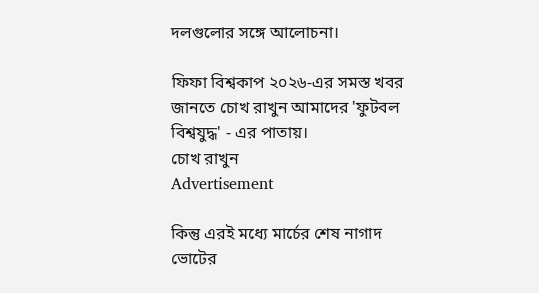দলগুলোর সঙ্গে আলোচনা।

ফিফা বিশ্বকাপ ২০২৬-এর সমস্ত খবর জানতে চোখ রাখুন আমাদের 'ফুটবল বিশ্বযুদ্ধ' - এর পাতায়।
চোখ রাখুন
Advertisement

কিন্তু এরই মধ্যে মার্চের শেষ নাগাদ ভোটের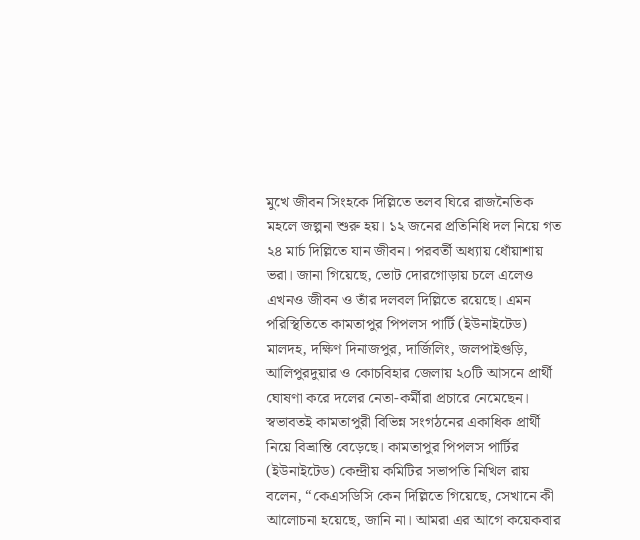মুখে জীবন সিংহকে দিল্লিতে তলব ঘিরে রাজনৈতিক মহলে জল্পনা শুরু হয়। ১২ জনের প্রতিনিধি দল নিয়ে গত ২৪ মার্চ দিল্লিতে যান জীবন। পরবর্তী অধ্যায় ধোঁয়াশায় ভরা। জানা গিয়েছে, ভোট দোরগোড়ায় চলে এলেও এখনও জীবন ও তাঁর দলবল দিল্লিতে রয়েছে। এমন পরিস্থিতিতে কামতাপুর পিপলস পার্টি (ইউনাইটেড) মালদহ, দক্ষিণ দিনাজপুর, দার্জিলিং, জলপাইগুড়ি, আলিপুরদুয়ার ও কোচবিহার জেলায় ২০টি আসনে প্রার্থী ঘোষণা করে দলের নেতা-কর্মীরা প্রচারে নেমেছেন। স্বভাবতই কামতাপুরী বিভিন্ন সংগঠনের একাধিক প্রার্থী নিয়ে বিভ্রান্তি বেড়েছে। কামতাপুর পিপলস পার্টির (ইউনাইটেড) কেন্দ্রীয় কমিটির সভাপতি নিখিল রায় বলেন, “কেএসডিসি কেন দিল্লিতে গিয়েছে, সেখানে কী আলোচনা হয়েছে, জানি না। আমরা এর আগে কয়েকবার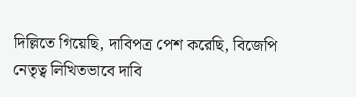দিল্লিতে গিয়েছি, দাবিপত্র পেশ করেছি, বিজেপি নেতৃত্ব লিখিতভাবে দাবি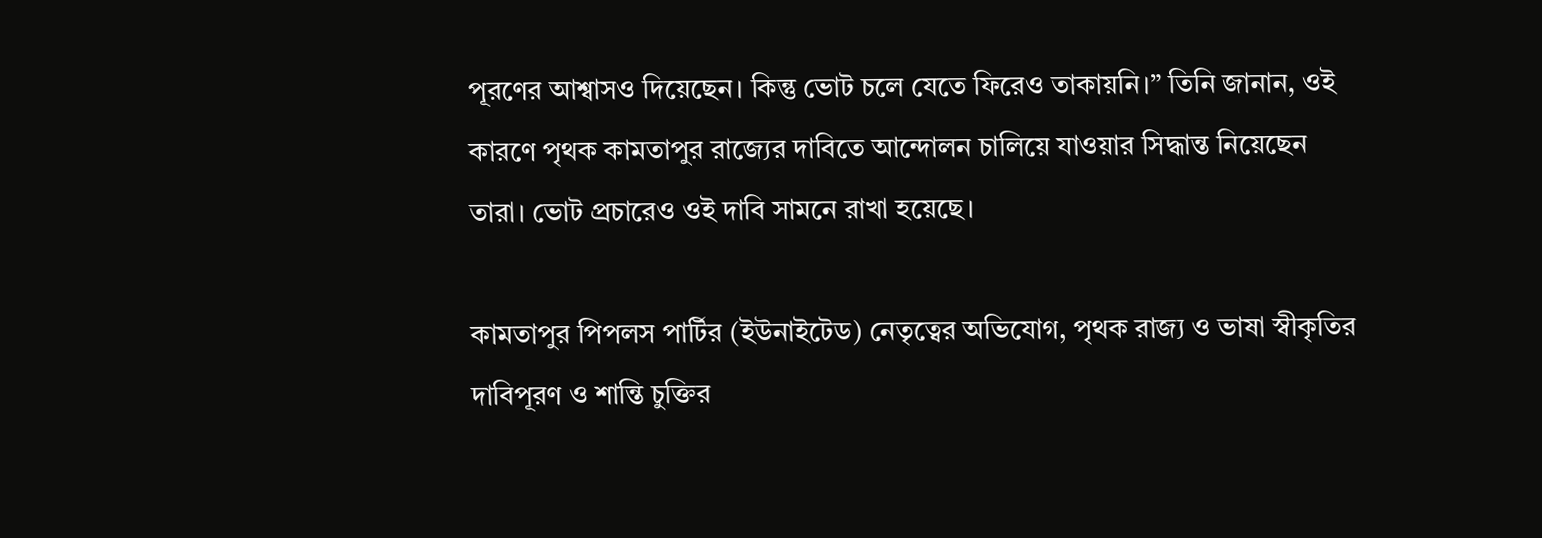পূরণের আশ্বাসও দিয়েছেন। কিন্তু ভোট চলে যেতে ফিরেও তাকায়নি।” তিনি জানান, ওই কারণে পৃথক কামতাপুর রাজ্যের দাবিতে আন্দোলন চালিয়ে যাওয়ার সিদ্ধান্ত নিয়েছেন তারা। ভোট প্রচারেও ওই দাবি সামনে রাখা হয়েছে।

কামতাপুর পিপলস পার্টির (ইউনাইটেড) নেতৃত্বের অভিযোগ, পৃথক রাজ্য ও ভাষা স্বীকৃতির দাবিপূরণ ও শান্তি চুক্তির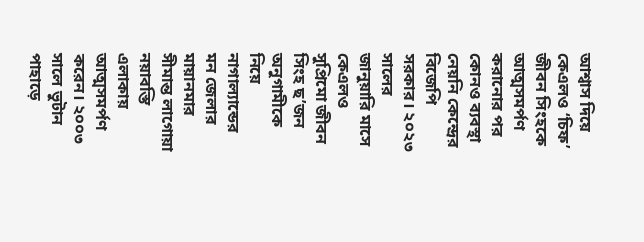আশ্বাস দিয়ে কেএলও ‘চিফ’ জীবন সিংহকে আত্মসমর্পণ করানোর পর কোনও ব্যবস্থা নেয়নি কেন্দ্রের বিজেপি সরকার। ২০২৩ সালের জানুয়ারি মাসে কেএলও সুপ্রিমো জীবন সিংহ ছ’জন অনুগামীকে নিয়ে নাগাল্যান্ডের মন জেলার মায়ানমার সীমান্ত লাগোয়া নয়াবস্তি এলাকায় আত্মসমর্পণ করেন। ২০০৩ সালে ভুটান পাহাড়ে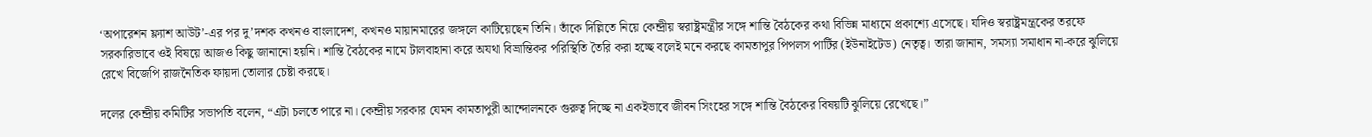‘অপারেশন ফ্ল্যাশ আউট’-এর পর দু’দশক কখনও বাংলাদেশ, কখনও মায়ানমারের জঙ্গলে কাটিয়েছেন তিনি। তাঁকে দিল্লিতে নিয়ে কেন্দ্রীয় স্বরাষ্ট্রমন্ত্রীর সঙ্গে শান্তি বৈঠকের কথা বিভিন্ন মাধ্যমে প্রকাশ্যে এসেছে। যদিও স্বরাষ্ট্রমন্ত্রকের তরফে সরকারিভাবে ওই বিষয়ে আজও কিছু জানানো হয়নি। শান্তি বৈঠকের নামে টালবাহানা করে অযথা বিভ্রান্তিকর পরিস্থিতি তৈরি করা হচ্ছে বলেই মনে করছে কামতাপুর পিপলস পার্টির (ইউনাইটেড) নেতৃত্ব। তারা জানান, সমস্যা সমাধান না-করে ঝুলিয়ে রেখে বিজেপি রাজনৈতিক ফায়দা তোলার চেষ্টা করছে।

দলের কেন্দ্রীয় কমিটির সভাপতি বলেন, “এটা চলতে পারে না। কেন্দ্রীয় সরকার যেমন কামতাপুরী আন্দোলনকে গুরুত্ব দিচ্ছে না একইভাবে জীবন সিংহের সঙ্গে শান্তি বৈঠকের বিষয়টি ঝুলিয়ে রেখেছে।”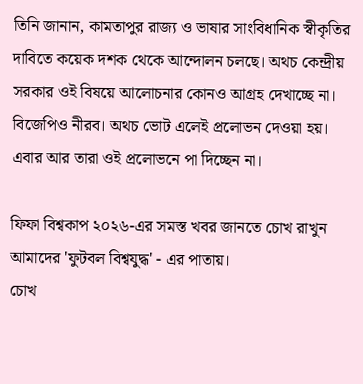তিনি জানান, কামতাপুর রাজ্য ও ভাষার সাংবিধানিক স্বীকৃতির দাবিতে কয়েক দশক থেকে আন্দোলন চলছে। অথচ কেন্দ্রীয় সরকার ওই বিষয়ে আলোচনার কোনও আগ্রহ দেখাচ্ছে না। বিজেপিও নীরব। অথচ ভোট এলেই প্রলোভন দেওয়া হয়। এবার আর তারা ওই প্রলোভনে পা দিচ্ছেন না।

ফিফা বিশ্বকাপ ২০২৬-এর সমস্ত খবর জানতে চোখ রাখুন আমাদের 'ফুটবল বিশ্বযুদ্ধ' - এর পাতায়।
চোখ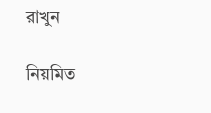রাখুন

নিয়মিত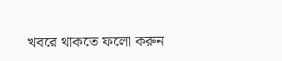খবরে থাকতে ফলো করুন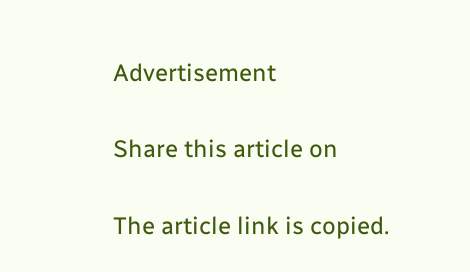Advertisement

Share this article on

The article link is copied.